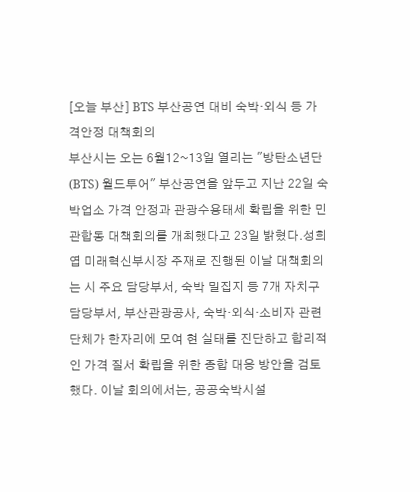[오늘 부산] BTS 부산공연 대비 숙박·외식 등 가격안정 대책회의
부산시는 오는 6월12~13일 열리는 "방탄소년단(BTS) 월드투어" 부산공연을 앞두고 지난 22일 숙박업소 가격 안정과 관광수용태세 확립을 위한 민관합동 대책회의를 개최했다고 23일 밝혔다.성희엽 미래혁신부시장 주재로 진행된 이날 대책회의는 시 주요 담당부서, 숙박 밀집지 등 7개 자치구 담당부서, 부산관광공사, 숙박·외식·소비자 관련 단체가 한자리에 모여 현 실태를 진단하고 합리적인 가격 질서 확립을 위한 종합 대응 방안을 검토했다. 이날 회의에서는, 공공숙박시설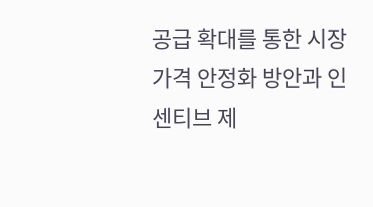공급 확대를 통한 시장 가격 안정화 방안과 인센티브 제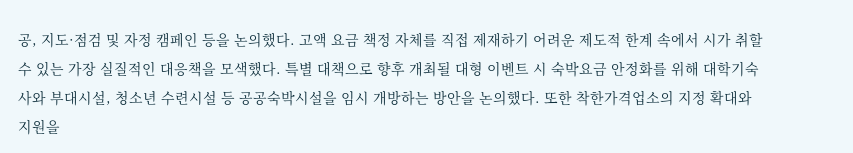공, 지도·점검 및 자정 캠페인 등을 논의했다. 고액 요금 책정 자체를 직접 제재하기 어려운 제도적 한계 속에서 시가 취할 수 있는 가장 실질적인 대응책을 모색했다. 특별 대책으로 향후 개최될 대형 이벤트 시 숙박요금 안정화를 위해 대학기숙사와 부대시설, 청소년 수련시설 등 공공숙박시설을 임시 개방하는 방안을 논의했다. 또한 착한가격업소의 지정 확대와 지원을